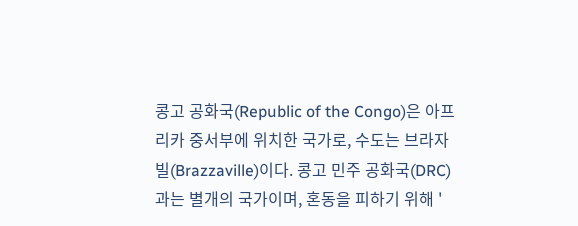콩고 공화국(Republic of the Congo)은 아프리카 중서부에 위치한 국가로, 수도는 브라자빌(Brazzaville)이다. 콩고 민주 공화국(DRC)과는 별개의 국가이며, 혼동을 피하기 위해 '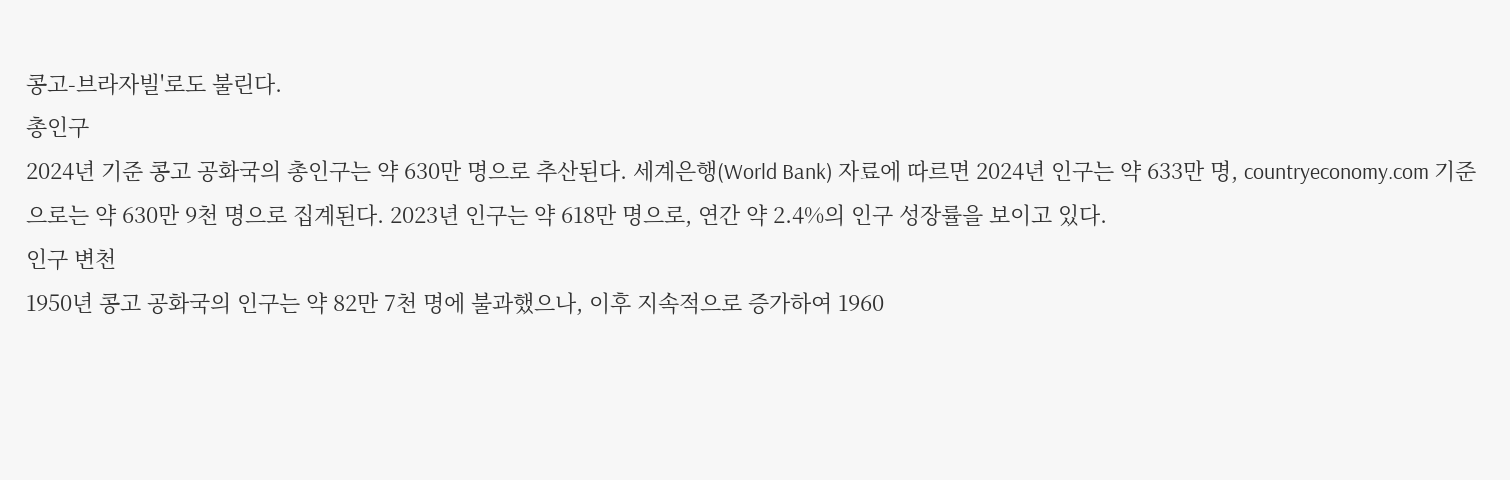콩고-브라자빌'로도 불린다.
총인구
2024년 기준 콩고 공화국의 총인구는 약 630만 명으로 추산된다. 세계은행(World Bank) 자료에 따르면 2024년 인구는 약 633만 명, countryeconomy.com 기준으로는 약 630만 9천 명으로 집계된다. 2023년 인구는 약 618만 명으로, 연간 약 2.4%의 인구 성장률을 보이고 있다.
인구 변천
1950년 콩고 공화국의 인구는 약 82만 7천 명에 불과했으나, 이후 지속적으로 증가하여 1960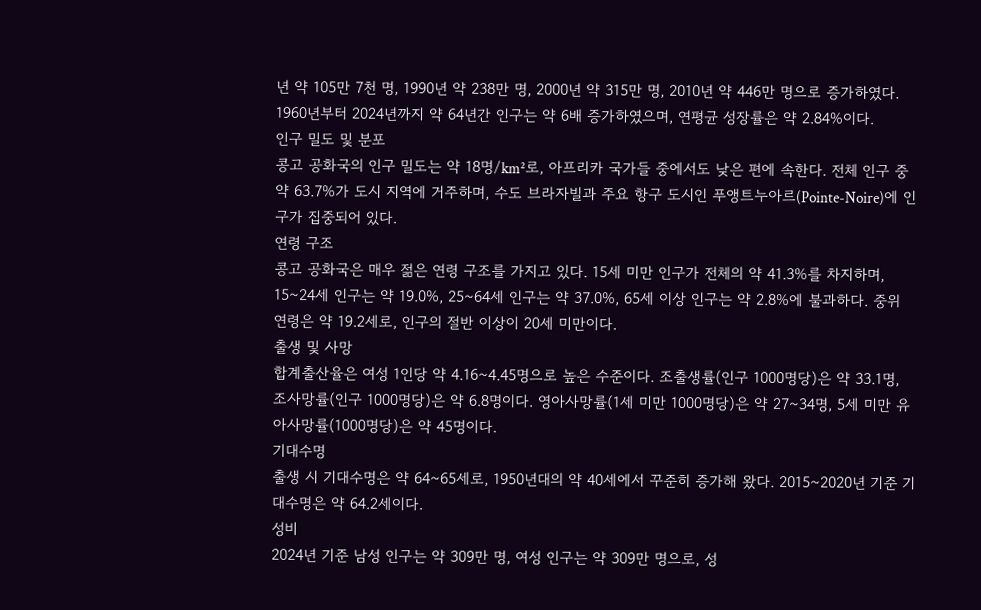년 약 105만 7천 명, 1990년 약 238만 명, 2000년 약 315만 명, 2010년 약 446만 명으로 증가하였다. 1960년부터 2024년까지 약 64년간 인구는 약 6배 증가하였으며, 연평균 성장률은 약 2.84%이다.
인구 밀도 및 분포
콩고 공화국의 인구 밀도는 약 18명/km²로, 아프리카 국가들 중에서도 낮은 편에 속한다. 전체 인구 중 약 63.7%가 도시 지역에 거주하며, 수도 브라자빌과 주요 항구 도시인 푸앵트누아르(Pointe-Noire)에 인구가 집중되어 있다.
연령 구조
콩고 공화국은 매우 젊은 연령 구조를 가지고 있다. 15세 미만 인구가 전체의 약 41.3%를 차지하며, 15~24세 인구는 약 19.0%, 25~64세 인구는 약 37.0%, 65세 이상 인구는 약 2.8%에 불과하다. 중위 연령은 약 19.2세로, 인구의 절반 이상이 20세 미만이다.
출생 및 사망
합계출산율은 여성 1인당 약 4.16~4.45명으로 높은 수준이다. 조출생률(인구 1000명당)은 약 33.1명, 조사망률(인구 1000명당)은 약 6.8명이다. 영아사망률(1세 미만 1000명당)은 약 27~34명, 5세 미만 유아사망률(1000명당)은 약 45명이다.
기대수명
출생 시 기대수명은 약 64~65세로, 1950년대의 약 40세에서 꾸준히 증가해 왔다. 2015~2020년 기준 기대수명은 약 64.2세이다.
성비
2024년 기준 남성 인구는 약 309만 명, 여성 인구는 약 309만 명으로, 성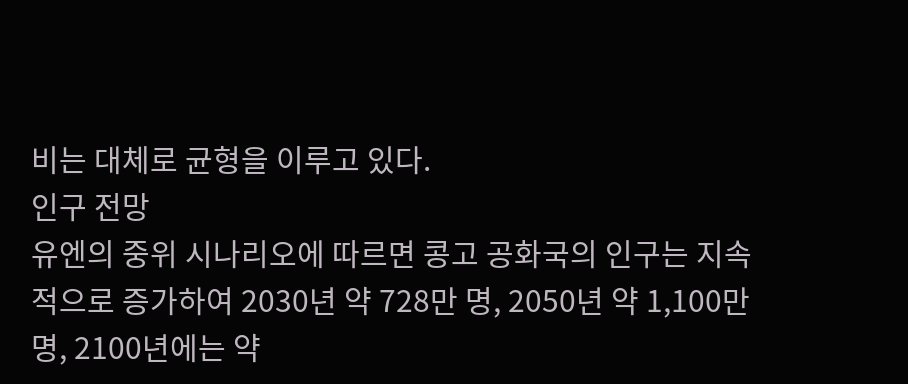비는 대체로 균형을 이루고 있다.
인구 전망
유엔의 중위 시나리오에 따르면 콩고 공화국의 인구는 지속적으로 증가하여 2030년 약 728만 명, 2050년 약 1,100만 명, 2100년에는 약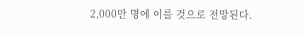2,000만 명에 이를 것으로 전망된다.